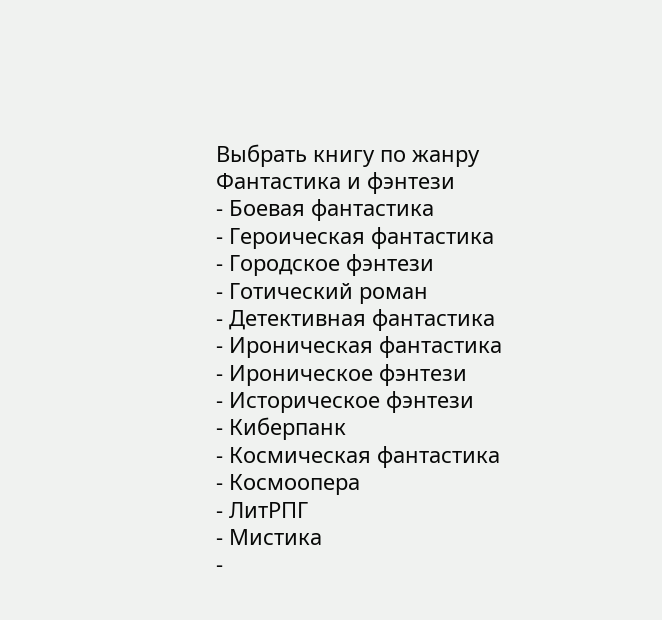Выбрать книгу по жанру
Фантастика и фэнтези
- Боевая фантастика
- Героическая фантастика
- Городское фэнтези
- Готический роман
- Детективная фантастика
- Ироническая фантастика
- Ироническое фэнтези
- Историческое фэнтези
- Киберпанк
- Космическая фантастика
- Космоопера
- ЛитРПГ
- Мистика
-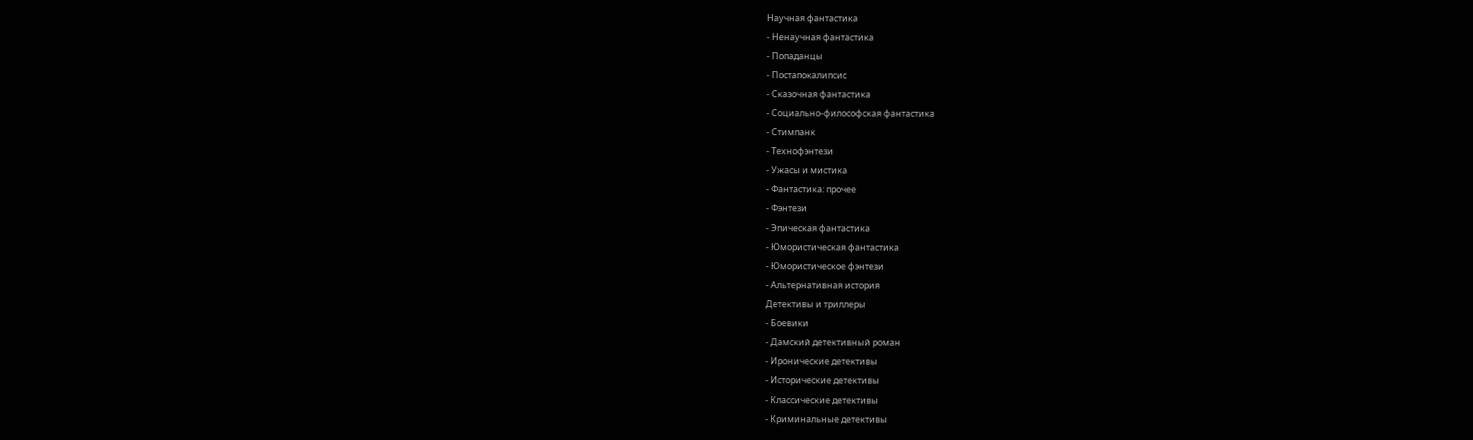Научная фантастика
- Ненаучная фантастика
- Попаданцы
- Постапокалипсис
- Сказочная фантастика
- Социально-философская фантастика
- Стимпанк
- Технофэнтези
- Ужасы и мистика
- Фантастика: прочее
- Фэнтези
- Эпическая фантастика
- Юмористическая фантастика
- Юмористическое фэнтези
- Альтернативная история
Детективы и триллеры
- Боевики
- Дамский детективный роман
- Иронические детективы
- Исторические детективы
- Классические детективы
- Криминальные детективы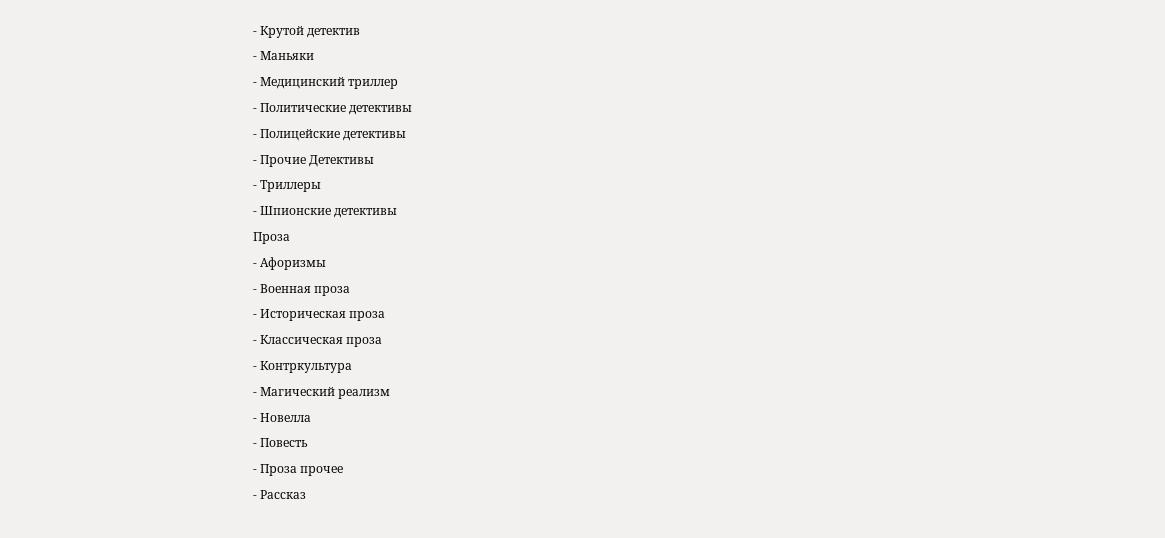- Крутой детектив
- Маньяки
- Медицинский триллер
- Политические детективы
- Полицейские детективы
- Прочие Детективы
- Триллеры
- Шпионские детективы
Проза
- Афоризмы
- Военная проза
- Историческая проза
- Классическая проза
- Контркультура
- Магический реализм
- Новелла
- Повесть
- Проза прочее
- Рассказ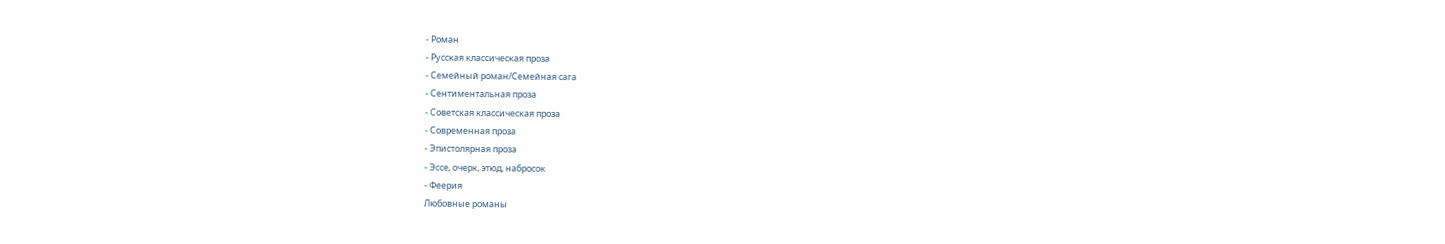- Роман
- Русская классическая проза
- Семейный роман/Семейная сага
- Сентиментальная проза
- Советская классическая проза
- Современная проза
- Эпистолярная проза
- Эссе, очерк, этюд, набросок
- Феерия
Любовные романы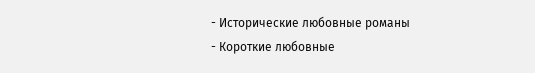- Исторические любовные романы
- Короткие любовные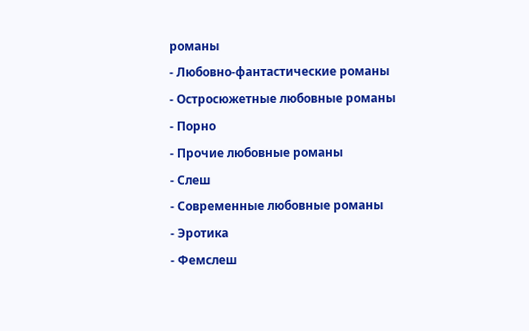романы
- Любовно-фантастические романы
- Остросюжетные любовные романы
- Порно
- Прочие любовные романы
- Слеш
- Современные любовные романы
- Эротика
- Фемслеш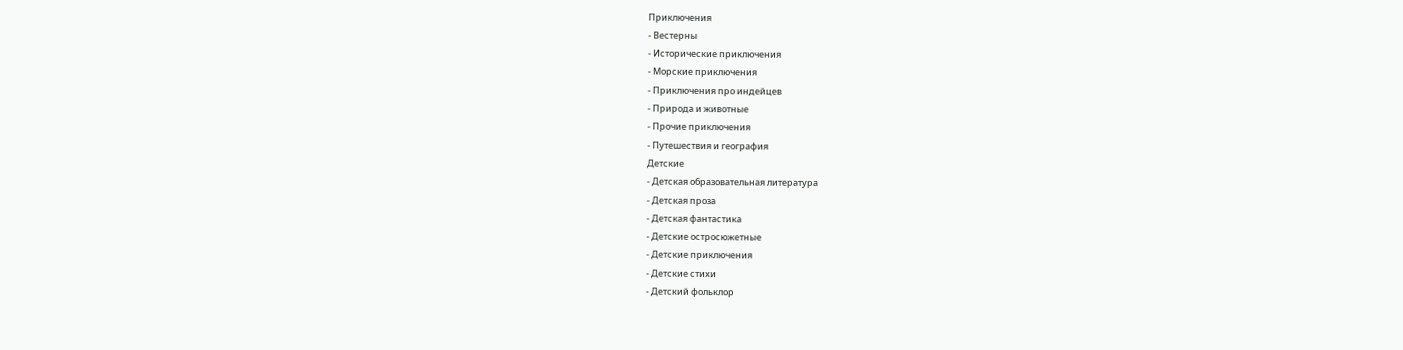Приключения
- Вестерны
- Исторические приключения
- Морские приключения
- Приключения про индейцев
- Природа и животные
- Прочие приключения
- Путешествия и география
Детские
- Детская образовательная литература
- Детская проза
- Детская фантастика
- Детские остросюжетные
- Детские приключения
- Детские стихи
- Детский фольклор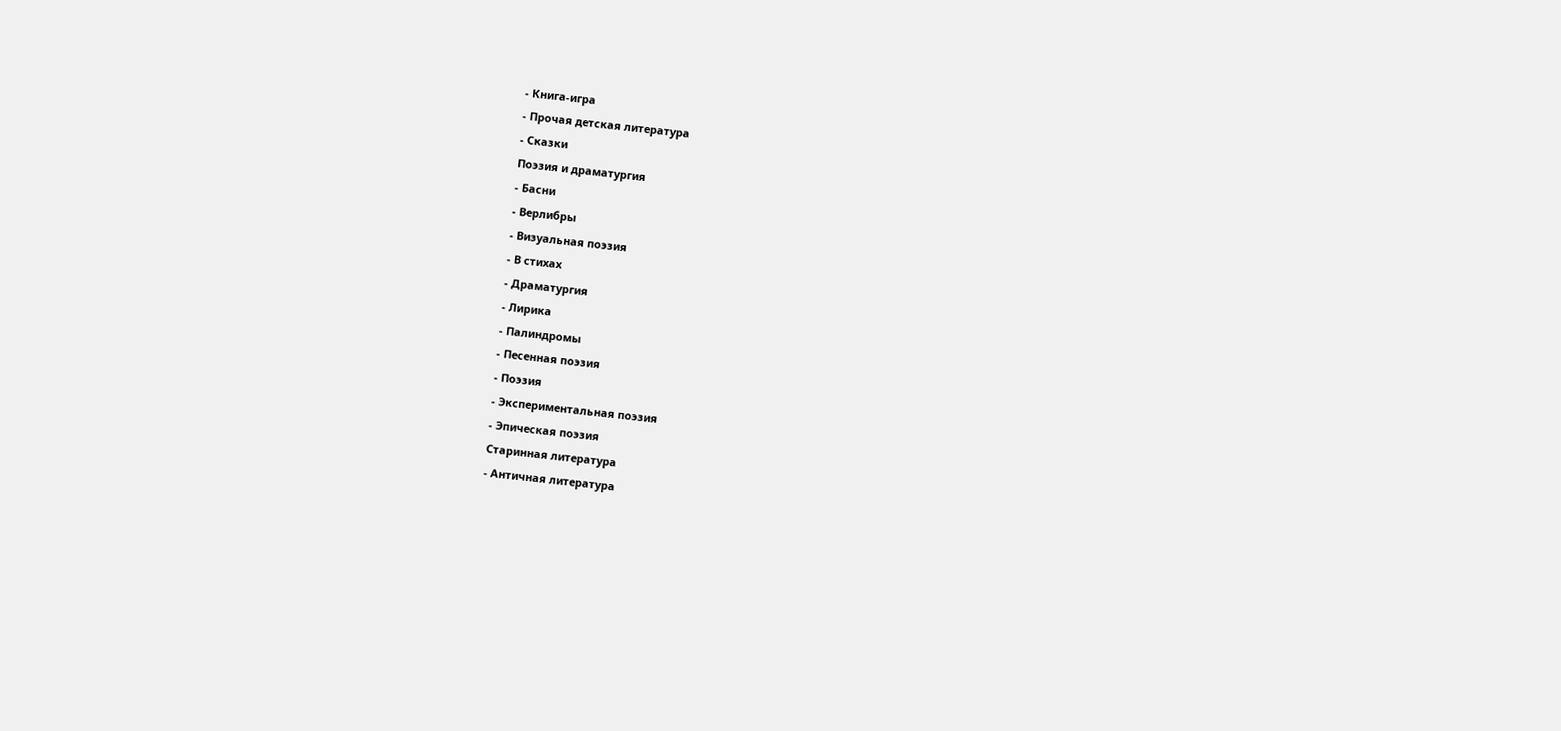- Книга-игра
- Прочая детская литература
- Сказки
Поэзия и драматургия
- Басни
- Верлибры
- Визуальная поэзия
- В стихах
- Драматургия
- Лирика
- Палиндромы
- Песенная поэзия
- Поэзия
- Экспериментальная поэзия
- Эпическая поэзия
Старинная литература
- Античная литература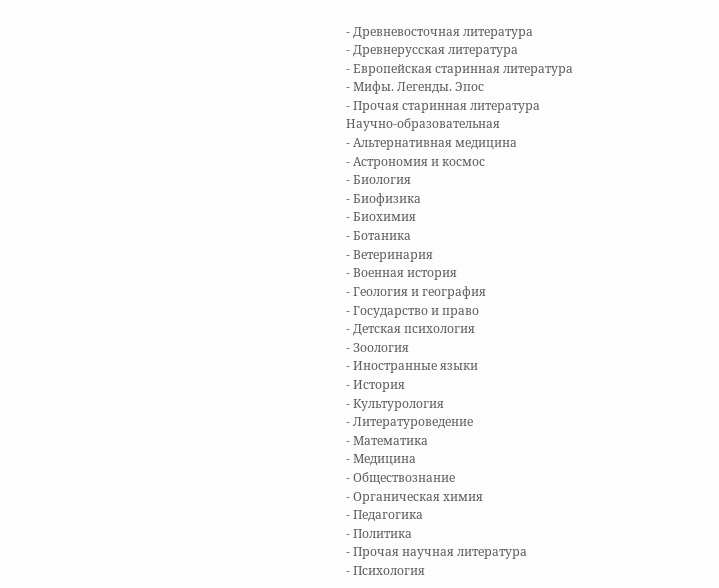- Древневосточная литература
- Древнерусская литература
- Европейская старинная литература
- Мифы. Легенды. Эпос
- Прочая старинная литература
Научно-образовательная
- Альтернативная медицина
- Астрономия и космос
- Биология
- Биофизика
- Биохимия
- Ботаника
- Ветеринария
- Военная история
- Геология и география
- Государство и право
- Детская психология
- Зоология
- Иностранные языки
- История
- Культурология
- Литературоведение
- Математика
- Медицина
- Обществознание
- Органическая химия
- Педагогика
- Политика
- Прочая научная литература
- Психология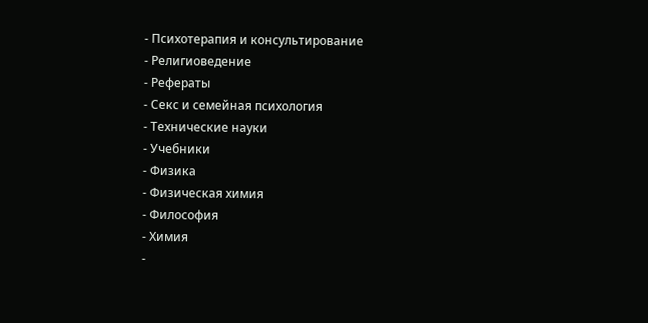- Психотерапия и консультирование
- Религиоведение
- Рефераты
- Секс и семейная психология
- Технические науки
- Учебники
- Физика
- Физическая химия
- Философия
- Химия
-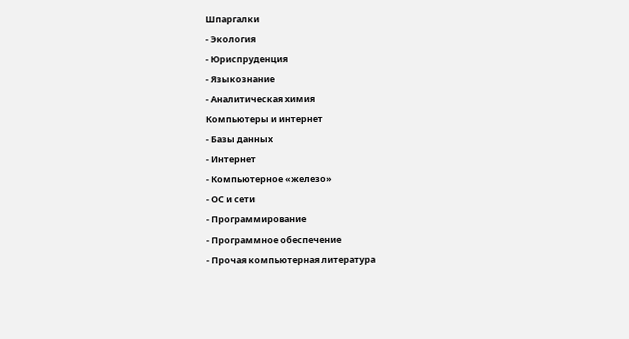Шпаргалки
- Экология
- Юриспруденция
- Языкознание
- Аналитическая химия
Компьютеры и интернет
- Базы данных
- Интернет
- Компьютерное «железо»
- ОС и сети
- Программирование
- Программное обеспечение
- Прочая компьютерная литература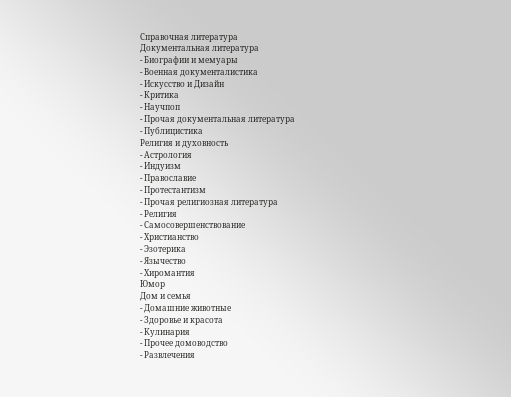Справочная литература
Документальная литература
- Биографии и мемуары
- Военная документалистика
- Искусство и Дизайн
- Критика
- Научпоп
- Прочая документальная литература
- Публицистика
Религия и духовность
- Астрология
- Индуизм
- Православие
- Протестантизм
- Прочая религиозная литература
- Религия
- Самосовершенствование
- Христианство
- Эзотерика
- Язычество
- Хиромантия
Юмор
Дом и семья
- Домашние животные
- Здоровье и красота
- Кулинария
- Прочее домоводство
- Развлечения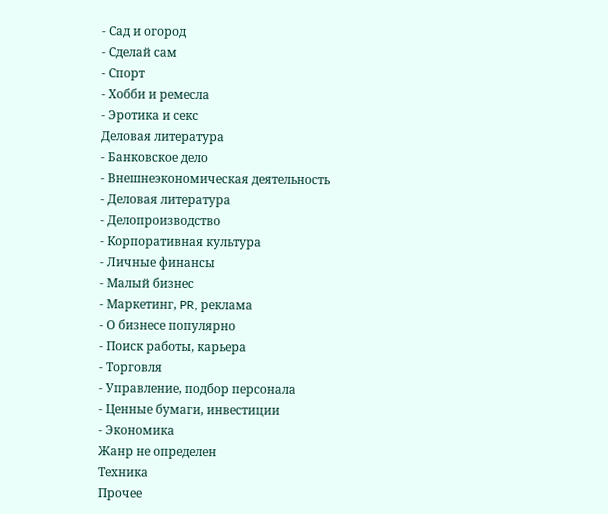- Сад и огород
- Сделай сам
- Спорт
- Хобби и ремесла
- Эротика и секс
Деловая литература
- Банковское дело
- Внешнеэкономическая деятельность
- Деловая литература
- Делопроизводство
- Корпоративная культура
- Личные финансы
- Малый бизнес
- Маркетинг, PR, реклама
- О бизнесе популярно
- Поиск работы, карьера
- Торговля
- Управление, подбор персонала
- Ценные бумаги, инвестиции
- Экономика
Жанр не определен
Техника
Прочее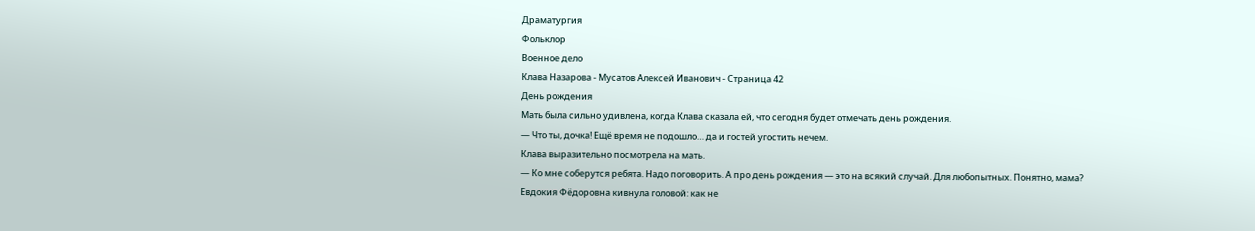Драматургия
Фольклор
Военное дело
Клава Назарова - Мусатов Алексей Иванович - Страница 42
День рождения
Мать была сильно удивлена, когда Клава сказала ей, что сегодня будет отмечать день рождения.
— Что ты, дочка! Ещё время не подошло… да и гостей угостить нечем.
Клава выразительно посмотрела на мать.
— Ко мне соберутся ребята. Надо поговорить. А про день рождения — это на всякий случай. Для любопытных. Понятно, мама?
Евдокия Фёдоровна кивнула головой: как не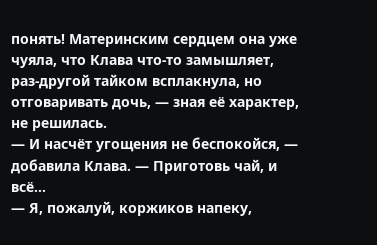понять! Материнским сердцем она уже чуяла, что Клава что-то замышляет, раз-другой тайком всплакнула, но отговаривать дочь, — зная её характер, не решилась.
— И насчёт угощения не беспокойся, — добавила Клава. — Приготовь чай, и всё…
— Я, пожалуй, коржиков напеку,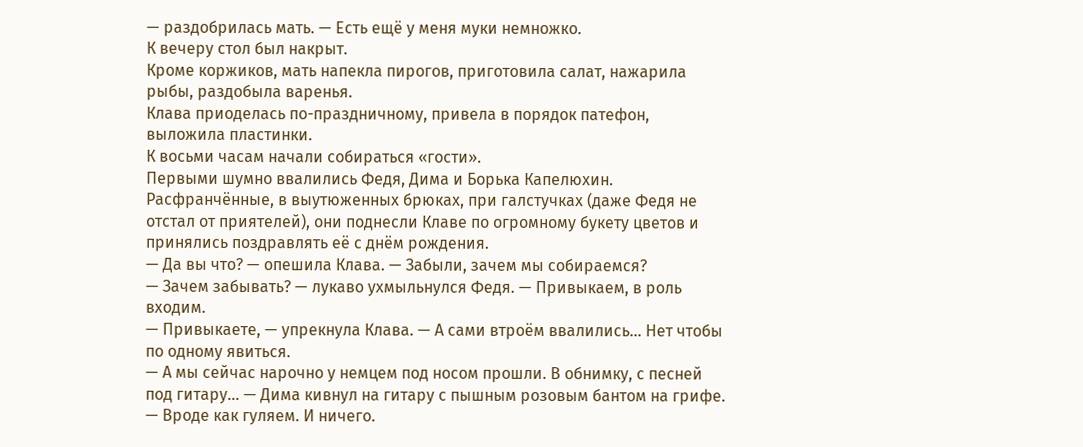— раздобрилась мать. — Есть ещё у меня муки немножко.
К вечеру стол был накрыт.
Кроме коржиков, мать напекла пирогов, приготовила салат, нажарила рыбы, раздобыла варенья.
Клава приоделась по-праздничному, привела в порядок патефон, выложила пластинки.
К восьми часам начали собираться «гости».
Первыми шумно ввалились Федя, Дима и Борька Капелюхин.
Расфранчённые, в выутюженных брюках, при галстучках (даже Федя не отстал от приятелей), они поднесли Клаве по огромному букету цветов и принялись поздравлять её с днём рождения.
— Да вы что? — опешила Клава. — Забыли, зачем мы собираемся?
— Зачем забывать? — лукаво ухмыльнулся Федя. — Привыкаем, в роль входим.
— Привыкаете, — упрекнула Клава. — А сами втроём ввалились… Нет чтобы по одному явиться.
— А мы сейчас нарочно у немцем под носом прошли. В обнимку, с песней под гитару… — Дима кивнул на гитару с пышным розовым бантом на грифе. — Вроде как гуляем. И ничего.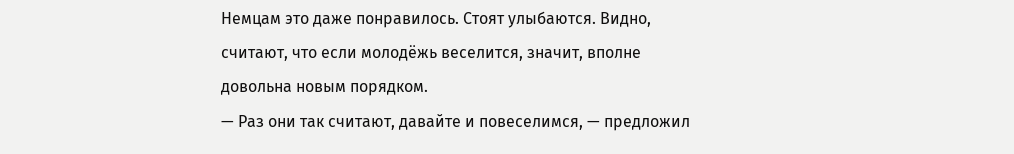Немцам это даже понравилось. Стоят улыбаются. Видно, считают, что если молодёжь веселится, значит, вполне довольна новым порядком.
— Раз они так считают, давайте и повеселимся, — предложил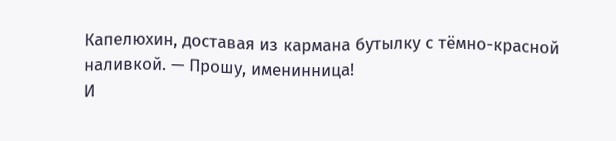Капелюхин, доставая из кармана бутылку с тёмно-красной наливкой. — Прошу, именинница!
И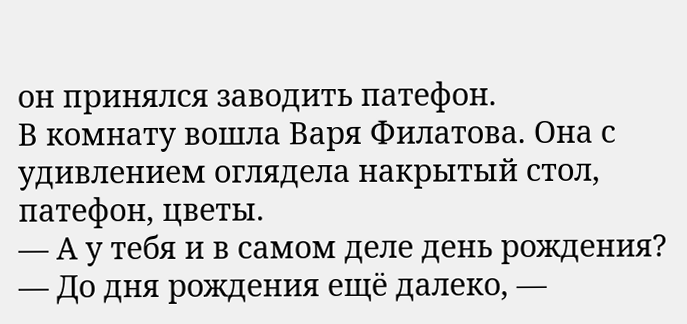он принялся заводить патефон.
В комнату вошла Варя Филатова. Она с удивлением оглядела накрытый стол, патефон, цветы.
— А у тебя и в самом деле день рождения?
— До дня рождения ещё далеко, —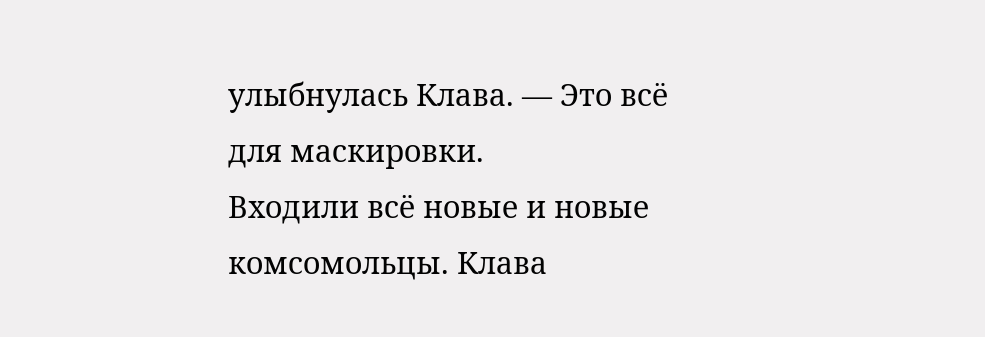улыбнулась Клава. — Это всё для маскировки.
Входили всё новые и новые комсомольцы. Клава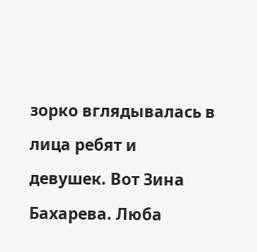зорко вглядывалась в лица ребят и девушек. Вот Зина Бахарева. Люба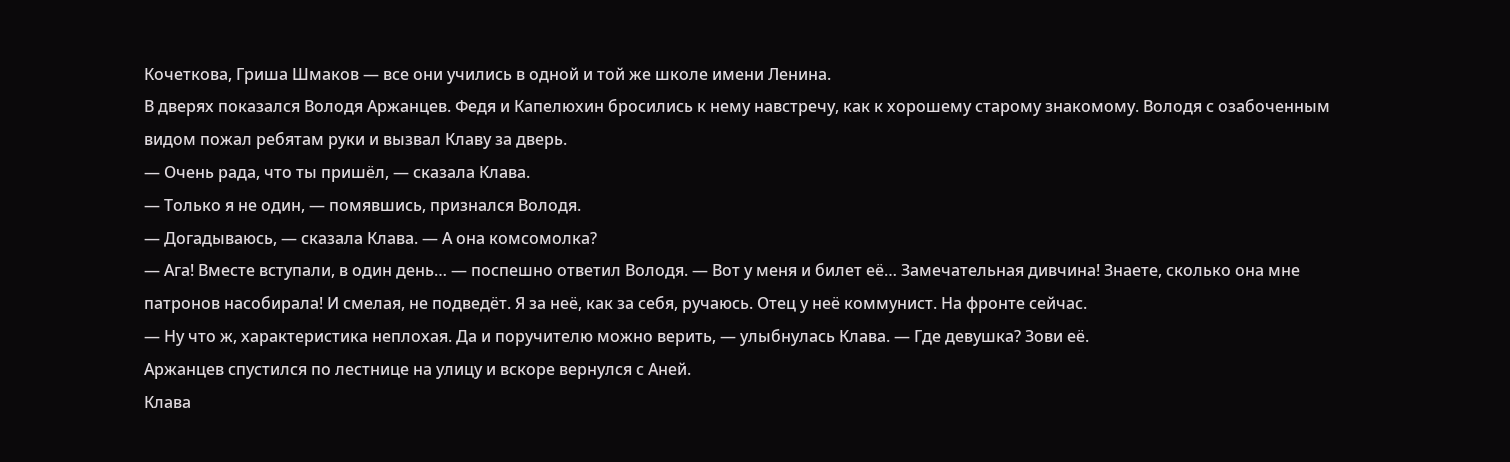Кочеткова, Гриша Шмаков — все они учились в одной и той же школе имени Ленина.
В дверях показался Володя Аржанцев. Федя и Капелюхин бросились к нему навстречу, как к хорошему старому знакомому. Володя с озабоченным видом пожал ребятам руки и вызвал Клаву за дверь.
— Очень рада, что ты пришёл, — сказала Клава.
— Только я не один, — помявшись, признался Володя.
— Догадываюсь, — сказала Клава. — А она комсомолка?
— Ага! Вместе вступали, в один день… — поспешно ответил Володя. — Вот у меня и билет её… Замечательная дивчина! Знаете, сколько она мне патронов насобирала! И смелая, не подведёт. Я за неё, как за себя, ручаюсь. Отец у неё коммунист. На фронте сейчас.
— Ну что ж, характеристика неплохая. Да и поручителю можно верить, — улыбнулась Клава. — Где девушка? Зови её.
Аржанцев спустился по лестнице на улицу и вскоре вернулся с Аней.
Клава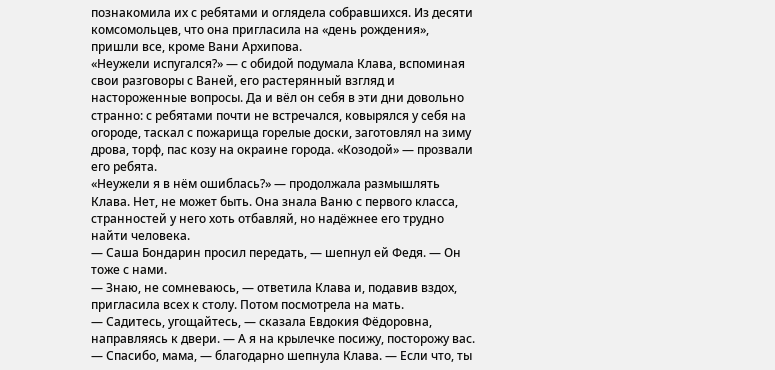познакомила их с ребятами и оглядела собравшихся. Из десяти комсомольцев, что она пригласила на «день рождения», пришли все, кроме Вани Архипова.
«Неужели испугался?» — с обидой подумала Клава, вспоминая свои разговоры с Ваней, его растерянный взгляд и настороженные вопросы. Да и вёл он себя в эти дни довольно странно: с ребятами почти не встречался, ковырялся у себя на огороде, таскал с пожарища горелые доски, заготовлял на зиму дрова, торф, пас козу на окраине города. «Козодой» — прозвали его ребята.
«Неужели я в нём ошиблась?» — продолжала размышлять Клава. Нет, не может быть. Она знала Ваню с первого класса, странностей у него хоть отбавляй, но надёжнее его трудно найти человека.
— Саша Бондарин просил передать, — шепнул ей Федя. — Он тоже с нами.
— Знаю, не сомневаюсь, — ответила Клава и, подавив вздох, пригласила всех к столу. Потом посмотрела на мать.
— Садитесь, угощайтесь, — сказала Евдокия Фёдоровна, направляясь к двери. — А я на крылечке посижу, посторожу вас.
— Спасибо, мама, — благодарно шепнула Клава. — Если что, ты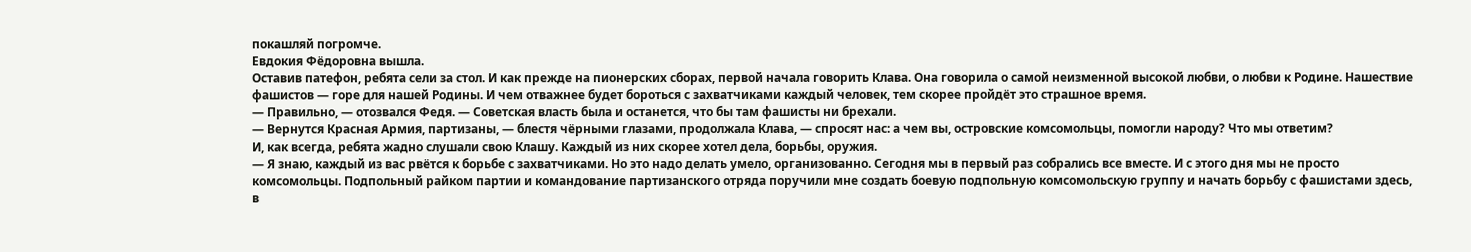покашляй погромче.
Евдокия Фёдоровна вышла.
Оставив патефон, ребята сели за стол. И как прежде на пионерских сборах, первой начала говорить Клава. Она говорила о самой неизменной высокой любви, о любви к Родине. Нашествие фашистов — горе для нашей Родины. И чем отважнее будет бороться с захватчиками каждый человек, тем скорее пройдёт это страшное время.
— Правильно, — отозвался Федя. — Советская власть была и останется, что бы там фашисты ни брехали.
— Вернутся Красная Армия, партизаны, — блестя чёрными глазами, продолжала Клава, — спросят нас: а чем вы, островские комсомольцы, помогли народу? Что мы ответим?
И, как всегда, ребята жадно слушали свою Клашу. Каждый из них скорее хотел дела, борьбы, оружия.
— Я знаю, каждый из вас рвётся к борьбе с захватчиками. Но это надо делать умело, организованно. Сегодня мы в первый раз собрались все вместе. И с этого дня мы не просто комсомольцы. Подпольный райком партии и командование партизанского отряда поручили мне создать боевую подпольную комсомольскую группу и начать борьбу с фашистами здесь, в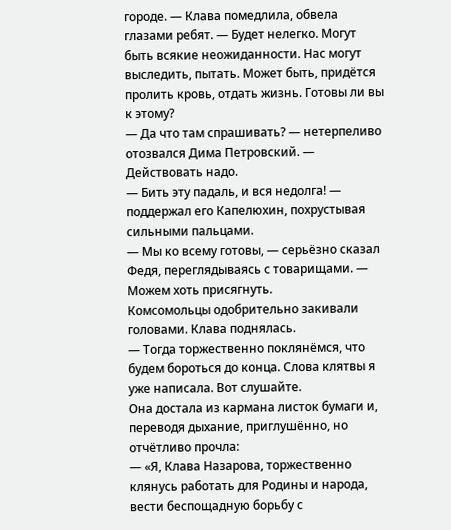городе. — Клава помедлила, обвела глазами ребят. — Будет нелегко. Могут быть всякие неожиданности. Нас могут выследить, пытать. Может быть, придётся пролить кровь, отдать жизнь. Готовы ли вы к этому?
— Да что там спрашивать? — нетерпеливо отозвался Дима Петровский. — Действовать надо.
— Бить эту падаль, и вся недолга! — поддержал его Капелюхин, похрустывая сильными пальцами.
— Мы ко всему готовы, — серьёзно сказал Федя, переглядываясь с товарищами. — Можем хоть присягнуть.
Комсомольцы одобрительно закивали головами. Клава поднялась.
— Тогда торжественно поклянёмся, что будем бороться до конца. Слова клятвы я уже написала. Вот слушайте.
Она достала из кармана листок бумаги и, переводя дыхание, приглушённо, но отчётливо прочла:
— «Я, Клава Назарова, торжественно клянусь работать для Родины и народа, вести беспощадную борьбу с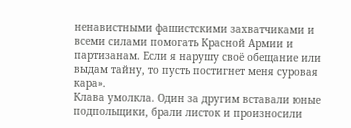ненавистными фашистскими захватчиками и всеми силами помогать Красной Армии и партизанам. Если я нарушу своё обещание или выдам тайну, то пусть постигнет меня суровая кара».
Клава умолкла. Один за другим вставали юные подпольщики, брали листок и произносили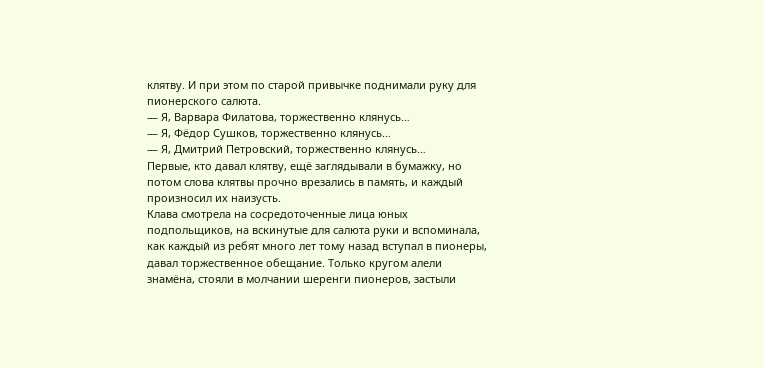клятву. И при этом по старой привычке поднимали руку для пионерского салюта.
— Я, Варвара Филатова, торжественно клянусь…
— Я, Фёдор Сушков, торжественно клянусь…
— Я, Дмитрий Петровский, торжественно клянусь…
Первые, кто давал клятву, ещё заглядывали в бумажку, но потом слова клятвы прочно врезались в память, и каждый произносил их наизусть.
Клава смотрела на сосредоточенные лица юных подпольщиков, на вскинутые для салюта руки и вспоминала, как каждый из ребят много лет тому назад вступал в пионеры, давал торжественное обещание. Только кругом алели знамёна, стояли в молчании шеренги пионеров, застыли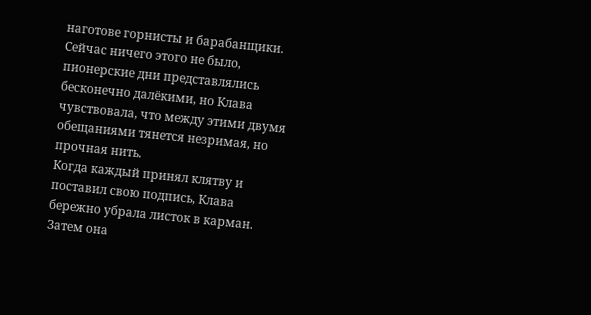наготове горнисты и барабанщики. Сейчас ничего этого не было, пионерские дни представлялись бесконечно далёкими, но Клава чувствовала, что между этими двумя обещаниями тянется незримая, но прочная нить.
Когда каждый принял клятву и поставил свою подпись, Клава бережно убрала листок в карман. Затем она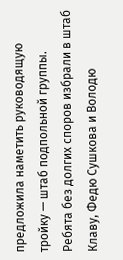предложила наметить руководящую тройку — штаб подпольной группы. Ребята без долгих споров избрали в штаб Клаву, Федю Сушкова и Володю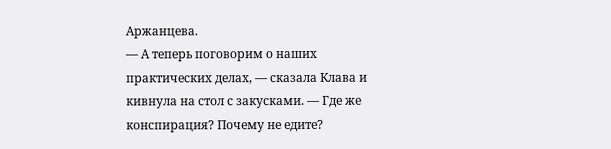Аржанцева.
— А теперь поговорим о наших практических делах, — сказала Клава и кивнула на стол с закусками. — Где же конспирация? Почему не едите?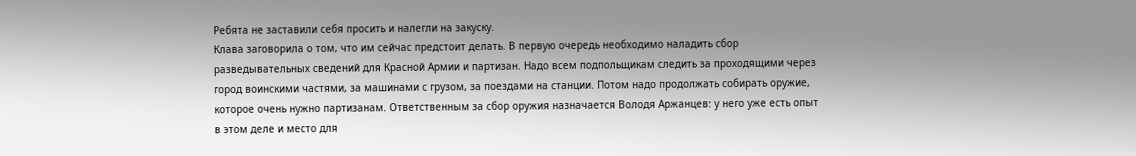Ребята не заставили себя просить и налегли на закуску.
Клава заговорила о том, что им сейчас предстоит делать. В первую очередь необходимо наладить сбор разведывательных сведений для Красной Армии и партизан. Надо всем подпольщикам следить за проходящими через город воинскими частями, за машинами с грузом, за поездами на станции. Потом надо продолжать собирать оружие, которое очень нужно партизанам. Ответственным за сбор оружия назначается Володя Аржанцев: у него уже есть опыт в этом деле и место для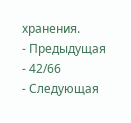хранения.
- Предыдущая
- 42/66
- Следующая